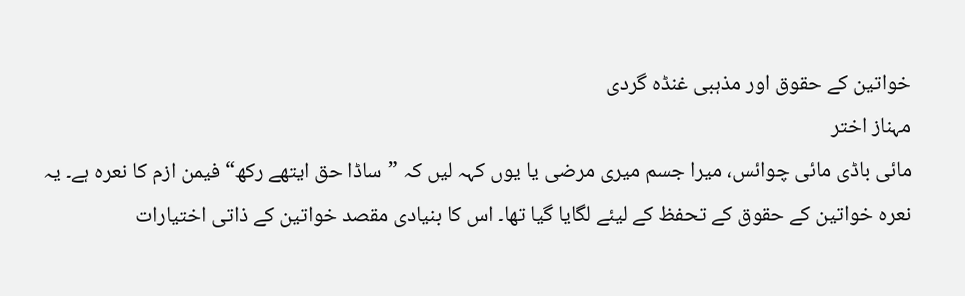خواتین کے حقوق اور مذہبی غنڈہ گردی
مہناز اختر
مائی باڈی مائی چوائس، میرا جسم میری مرضی یا یوں کہہ لیں کہ ”ساڈا حق ایتھے رکھ“ فیمن ازم کا نعرہ ہے۔ یہ نعرہ خواتین کے حقوق کے تحفظ کے لیئے لگایا گیا تھا۔ اس کا بنیادی مقصد خواتین کے ذاتی اختیارات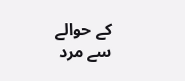کے حوالے سے مرد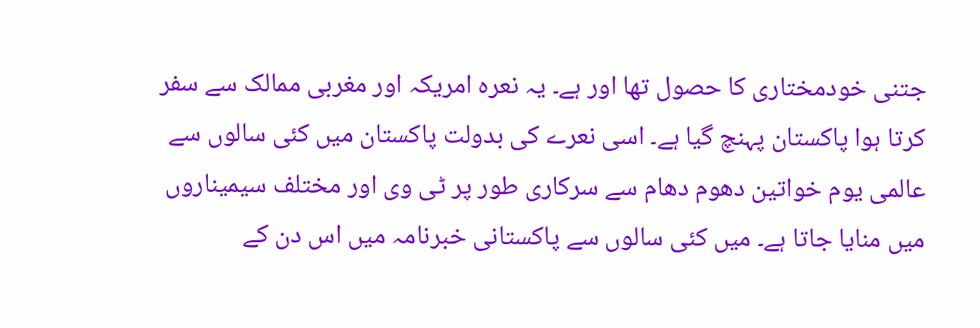جتنی خودمختاری کا حصول تھا اور ہے۔ یہ نعرہ امریکہ اور مغربی ممالک سے سفر کرتا ہوا پاکستان پہنچ گیا ہے۔ اسی نعرے کی بدولت پاکستان میں کئی سالوں سے عالمی یوم خواتین دھوم دھام سے سرکاری طور پر ٹی وی اور مختلف سیمیناروں میں منایا جاتا ہے۔ میں کئی سالوں سے پاکستانی خبرنامہ میں اس دن کے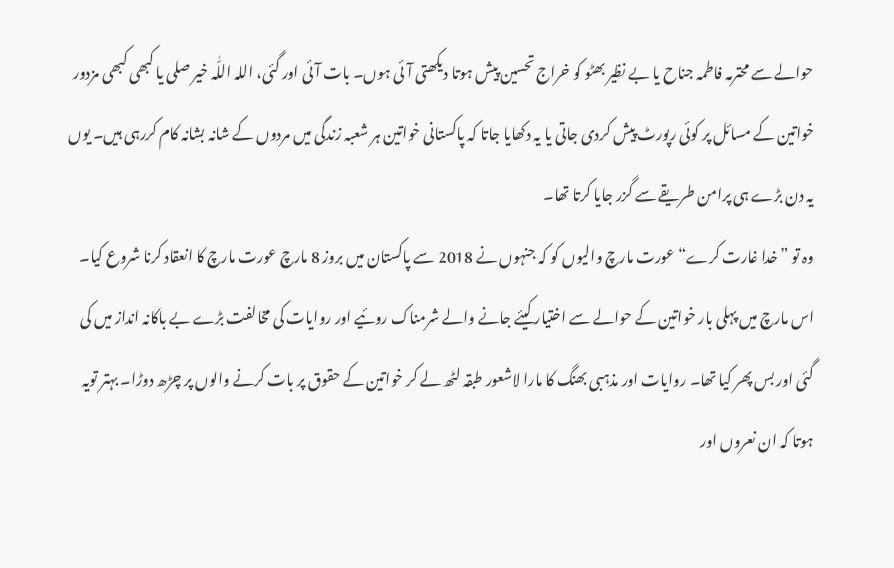حوالے سے محترمہ فاطمہ جناح یا بے نظیر بھٹو کو خراج تحسین پیش ہوتا دیکھتی آئی ہوں۔ بات آئی اور گئی، اللہ اللّٰہ خیر صلی یا کبھی کبھی مزدور خواتین کے مسائل پر کوئی رپورٹ پیش کردی جاتی یا یہ دکھایا جاتا کہ پاکستانی خواتین ہر شعبہ زندگی میں مردوں کے شانہ بشانہ کام کررہی ہیں۔ یوں یہ دن بڑے ہی پرامن طریقے سے گزر جایا کرتا تھا۔
وہ تو ”خدا غارت کرے“ عورت مارچ والیوں کو کہ جنہوں نے 2018 سے پاکستان میں بروز 8 مارچ عورت مارچ کا انعقاد کرنا شروع کیا۔ اس مارچ میں پہلی بار خواتین کے حوالے سے اختیار کیئے جانے والے شرمناک روئیے اور روایات کی مخالفت بڑے بے باکانہ انداز میں کی گئی اور بس پھر کیا تھا۔ روایات اور مذہبی بھنگ کا مارا لاشعور طبقہ لٹھ لے کر خواتین کے حقوق پر بات کرنے والوں پر چڑھ دوڑا۔ بہتر تویہ ہوتا کہ ان نعروں اور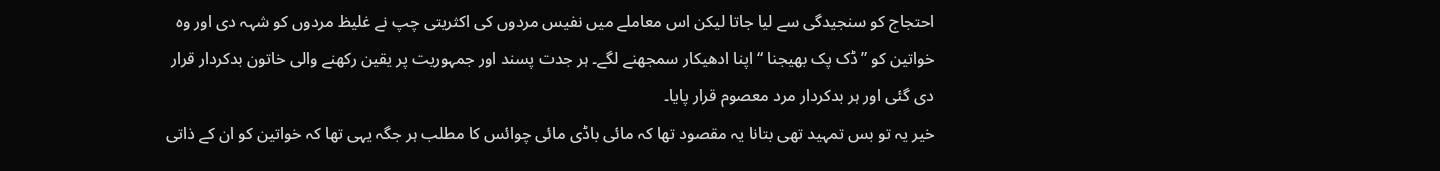احتجاج کو سنجیدگی سے لیا جاتا لیکن اس معاملے میں نفیس مردوں کی اکثریتی چپ نے غلیظ مردوں کو شہہ دی اور وہ خواتین کو ”ڈک پک بھیجنا “ اپنا ادھیکار سمجھنے لگے۔ ہر جدت پسند اور جمہوریت پر یقین رکھنے والی خاتون بدکردار قرار دی گئی اور ہر بدکردار مرد معصوم قرار پایا۔
خیر یہ تو بس تمہید تھی بتانا یہ مقصود تھا کہ مائی باڈی مائی چوائس کا مطلب ہر جگہ یہی تھا کہ خواتین کو ان کے ذاتی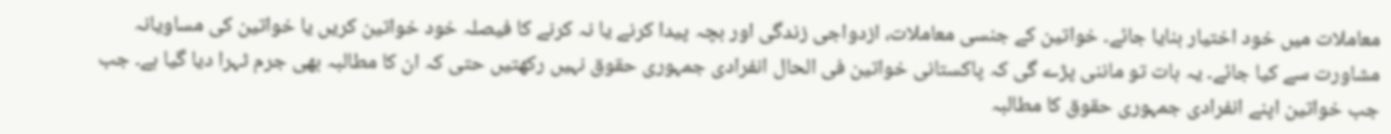معاملات میں خود اختیار بنایا جائے۔ خواتین کے جنسی معاملات، ازدواجی زندگی اور بچہ پیدا کرنے یا نہ کرنے کا فیصلہ خود خواتین کریں یا خواتین کی مساویانہ مشاورت سے کیا جائے۔ یہ بات تو ماننی پڑے گی کہ پاکستانی خواتین فی الحال انفرادی جمہوری حقوق نہیں رکھتیں حتی کہ ان کا مطالبہ بھی جرم ٹہرا دیا گیا ہے۔ جب جب خواتین اپنے انفرادی جمہوری حقوق کا مطالبہ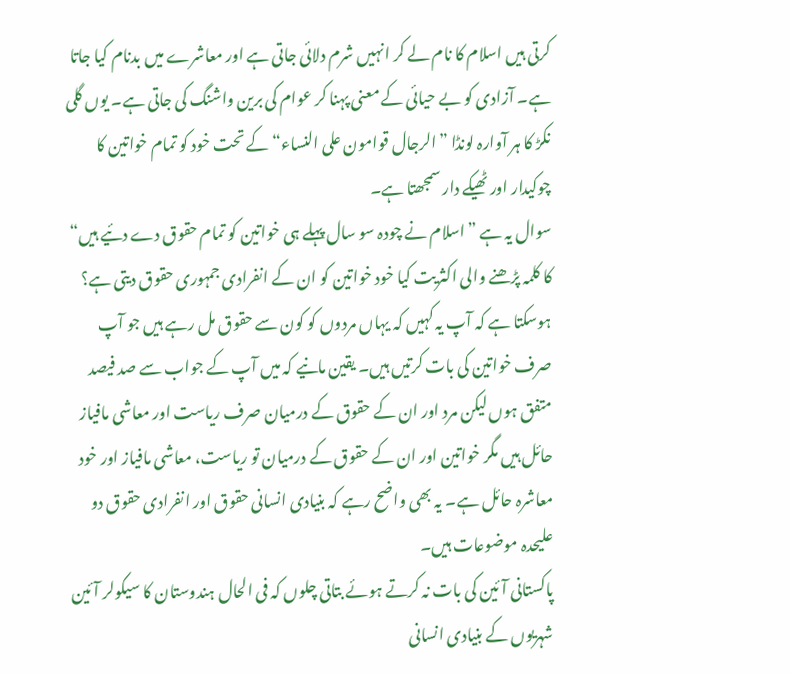کرتی ہیں اسلام کا نام لے کر انہیں شرم دلائی جاتی ہے اور معاشرے میں بدنام کیا جاتا ہے۔ آزادی کو بے حیائی کے معنی پہنا کر عوام کی برین واشنگ کی جاتی ہے۔ یوں گلی نکڑ کا ہر آوارہ لونڈا ”الرجال قوامون علی النساء“ کے تحت خود کو تمام خواتین کا چوکیدار اور ٹھیکے دار سمجھتا ہے۔
سوال یہ ہے ”اسلام نے چودہ سو سال پہلے ہی خواتین کو تمام حقوق دے دئیے ہیں“ کا کلمہ پڑھنے والی اکثریت کیا خود خواتین کو ان کے انفرادی جمہوری حقوق دیتی ہے؟ ہوسکتا ہے کہ آپ یہ کہیں کہ یہاں مردوں کو کون سے حقوق مل رہے ہیں جو آپ صرف خواتین کی بات کرتیں ہیں۔ یقین مانیے کہ میں آپ کے جواب سے صد فیصد متفق ہوں لیکن مرد اور ان کے حقوق کے درمیان صرف ریاست اور معاشی مافیاز حائل ہیں مگر خواتین اور ان کے حقوق کے درمیان تو ریاست، معاشی مافیاز اور خود معاشرہ حائل ہے۔ یہ بھی واضح رہے کہ بنیادی انسانی حقوق اور انفرادی حقوق دو علیحدہ موضوعات ہیں۔
پاکستانی آئین کی بات نہ کرتے ہوئے بتاتی چلوں کہ فی الحال ہندوستان کا سیکولر آئین شہریوں کے بنیادی انسانی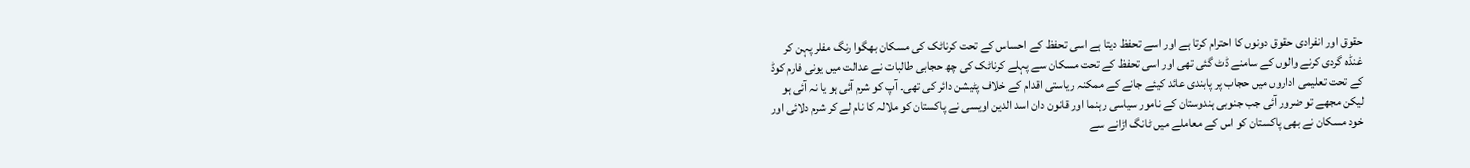حقوق اور انفرادی حقوق دونوں کا احترام کرتا ہے اور اسے تحفظ دیتا ہے اسی تحفظ کے احساس کے تحت کرناٹک کی مسکان بھگوا رنگ مفلر پہن کر غنڈہ گردی کرنے والوں کے سامنے ڈٹ گئی تھی اور اسی تحفظ کے تحت مسکان سے پہلے کرناٹک کی چھ حجابی طالبات نے عدالت میں یونی فارم کوڈ کے تحت تعلیمی اداروں میں حجاب پر پابندی عائد کیئے جانے کے ممکنہ ریاستی اقدام کے خلاف پٹیشن دائر کی تھی۔ آپ کو شرم آئی ہو یا نہ آئی ہو لیکن مجھے تو ضرور آئی جب جنوبی ہندوستان کے نامور سیاسی رہنما اور قانون دان اسد الدین اویسی نے پاکستان کو ملالہ کا نام لے کر شرم دلائی اور خود مسکان نے بھی پاکستان کو اس کے معاملے میں ٹانگ اڑانے سے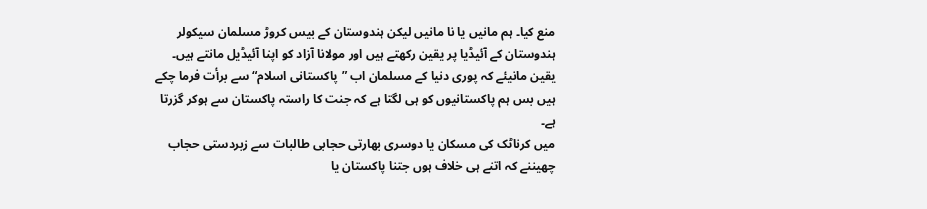منع کیا۔ ہم مانیں یا نا مانیں لیکن ہندوستان کے بیس کروڑ مسلمان سیکولر ہندوستان کے آئیڈیا پر یقین رکھتے ہیں اور مولانا آزاد کو اپنا آئیڈیل مانتے ہیں۔ یقین مانیئے کہ پوری دنیا کے مسلمان اب ”پاکستانی اسلام“ سے برأت فرما چکے ہیں بس ہم پاکستانیوں کو ہی لگتا ہے کہ جنت کا راستہ پاکستان سے ہوکر گزرتا ہے۔
میں کرناٹک کی مسکان یا دوسری بھارتی حجابی طالبات سے زبردستی حجاب چھیننے کہ اتنے ہی خلاف ہوں جتنا پاکستان یا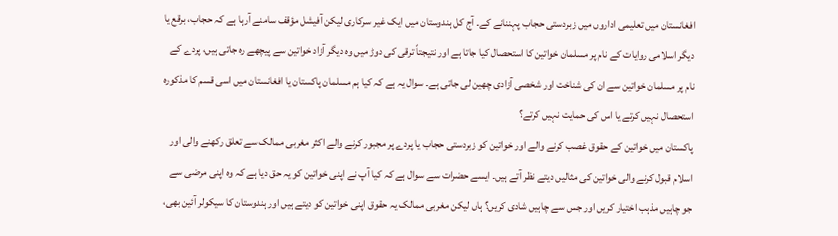افغانستان میں تعلیمی اداروں میں زبردستی حجاب پہننانے کے۔ آج کل ہندوستان میں ایک غیر سرکاری لیکن آفیشل مؤقف سامنے آرہا ہے کہ حجاب، برقع یا دیگر اسلامی روایات کے نام پر مسلمان خواتین کا استحصال کیا جاتا ہے اور نتیجتاً ترقی کی دوڑ میں وہ دیگر آزاد خواتین سے پیچھے رہ جاتی ہیں، پردے کے نام پر مسلمان خواتین سے ان کی شناخت اور شخصی آزادی چھین لی جاتی ہے۔ سوال یہ ہے کہ کیا ہم مسلمان پاکستان یا افغانستان میں اسی قسم کا مذکورہ استحصال نہیں کرتے یا اس کی حمایت نہیں کرتے؟
پاکستان میں خواتین کے حقوق غصب کرنے والے اور خواتین کو زبردستی حجاب یا پردے پر مجبور کرنے والے اکثر مغربی ممالک سے تعلق رکھنے والی اور اسلام قبول کرنے والی خواتین کی مثالیں دیتے نظر آتے ہیں۔ ایسے حضرات سے سوال ہے کہ کیا آپ نے اپنی خواتین کو یہ حق دیا ہے کہ وہ اپنی مرضی سے جو چاہیں مذہب اختیار کریں اور جس سے چاہیں شادی کریں؟ ہاں لیکن مغربی ممالک یہ حقوق اپنی خواتین کو دیتے ہیں اور ہندوستان کا سیکولر آئین بھی،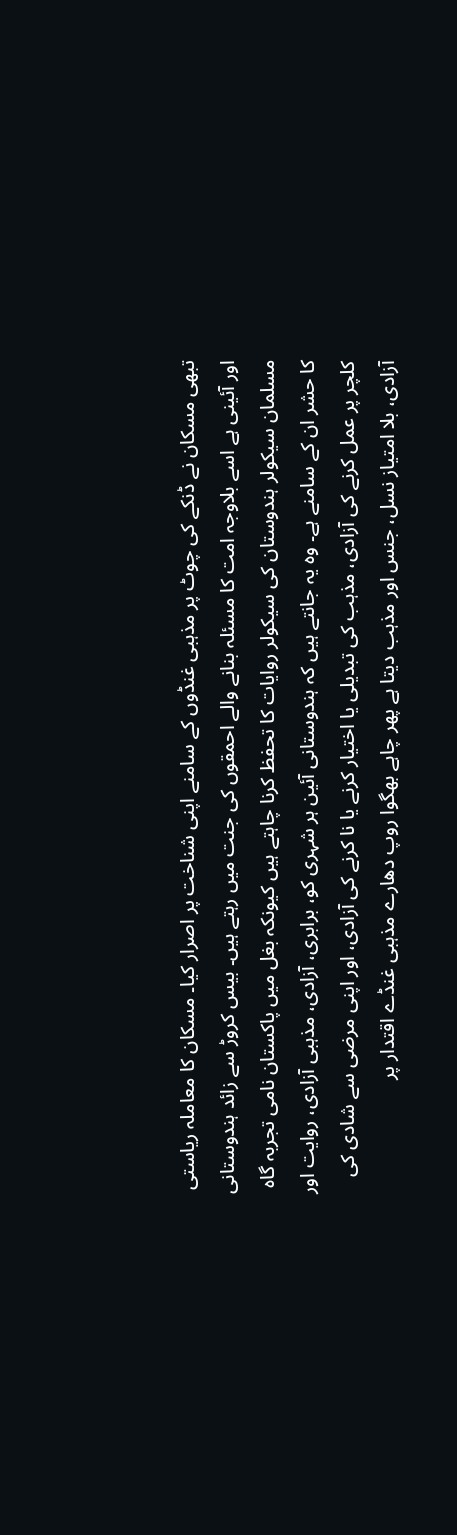تبھی مسکان نے ڈنکے کی چوٹ پر مذہبی غنڈوں کے سامنے اپنی شناخت پر اصرار کیا۔ مسکان کا معاملہ ریاستی اور آئینی ہے اسے بلاوجہ امت کا مسئلہ بنانے والے احمقوں کی جنت میں رہتے ہیں۔ بیس کروڑ سے زائد ہندوستانی مسلمان سیکولر ہندوستان کی سیکولر روایات کا تحفظ کرنا چاہتے ہیں کیونکہ بغل میں پاکستان نامی تجربہ گاہ کا حشر ان کے سامنے ہے۔ وہ یہ جانتے ہیں کہ ہندوستانی آئین ہر شہری کو، برابری، آزادی، مذہبی آزادی، روایت اور کلچر پر عمل کرنے کی آزادی، مذہب کی تبدیلی یا اختیار کرنے یا نا کرنے کی آزادی، اور اپنی مرضی سے شادی کی آزادی، بلا امتیاز نسل، جنس اور مذہب دیتا ہے پھر چاہے بھگوا روپ دھارے مذہبی غنڈے اقتدار پر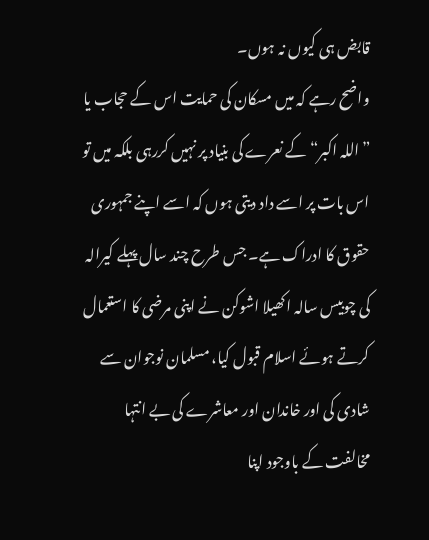قابض ہی کیوں نہ ہوں۔
واضح رہے کہ میں مسکان کی حمایت اس کے حجاب یا ”اللہ اکبر“ کے نعرے کی بنیاد پر نہیں کررہی بلکہ میں تو اس بات پر اسے داد دیتی ہوں کہ اسے اپنے جمہوری حقوق کا ادراک ہے۔ جس طرح چند سال پہلے کیرالہ کی چوبیس سالہ اکھیلا اشوکن نے اپنی مرضی کا استعمال کرتے ہوئے اسلام قبول کیا، مسلمان نوجوان سے شادی کی اور خاندان اور معاشرے کی بے انتہا مخالفت کے باوجود اپنا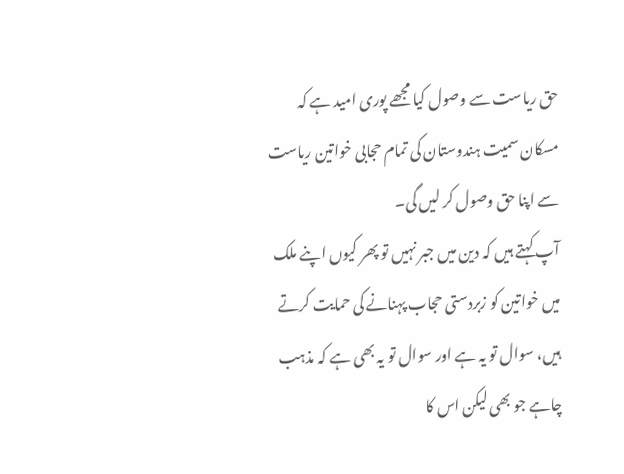حق ریاست سے وصول کیا مجھے پوری امید ہے کہ مسکان سمیت ہندوستان کی تمام حجابی خواتین ریاست سے اپنا حق وصول کر لیں گی۔
آپ کہتے ہیں کہ دین میں جبر نہیں تو پھر کیوں اپنے ملک میں خواتین کو زبردستی حجاب پہنانے کی حمایت کرتے ہیں، سوال تو یہ ہے اور سوال تو یہ بھی ہے کہ مذہب چاہے جو بھی لیکن اس کا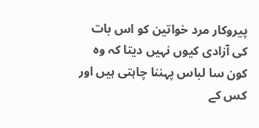پیروکار مرد خواتین کو اس بات کی آزادی کیوں نہیں دیتا کہ وہ کون سا لباس پہننا چاہتی ہیں اور کس کے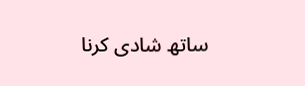ساتھ شادی کرنا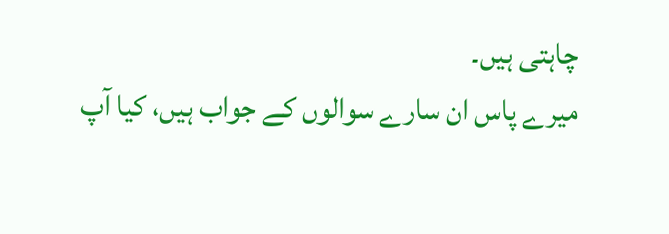چاہتی ہیں۔
میرے پاس ان سارے سوالوں کے جواب ہیں، کیا آپ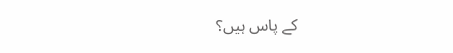کے پاس ہیں؟